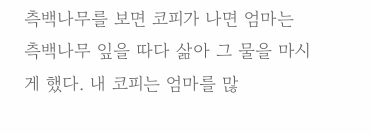측백나무를 보면 코피가 나면 엄마는 측백나무 잎을 따다 삶아 그 물을 마시게 했다. 내 코피는 엄마를 많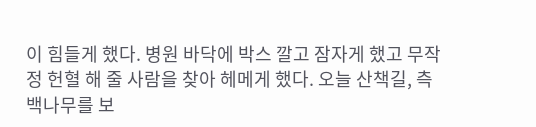이 힘들게 했다. 병원 바닥에 박스 깔고 잠자게 했고 무작정 헌혈 해 줄 사람을 찾아 헤메게 했다. 오늘 산책길, 측백나무를 보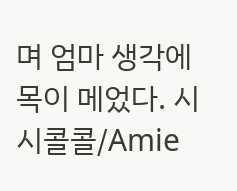며 엄마 생각에 목이 메었다. 시시콜콜/Amie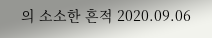의 소소한 흔적 2020.09.06